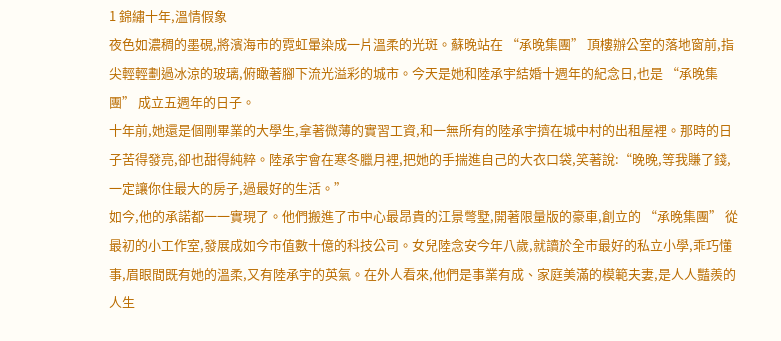1 錦繡十年,溫情假象
夜色如濃稠的墨硯,將濱海市的霓虹暈染成一片溫柔的光斑。蘇晚站在 “承晚集團” 頂樓辦公室的落地窗前,指尖輕輕劃過冰涼的玻璃,俯瞰著腳下流光溢彩的城市。今天是她和陸承宇結婚十週年的紀念日,也是 “承晚集團” 成立五週年的日子。
十年前,她還是個剛畢業的大學生,拿著微薄的實習工資,和一無所有的陸承宇擠在城中村的出租屋裡。那時的日子苦得發亮,卻也甜得純粹。陸承宇會在寒冬臘月裡,把她的手揣進自己的大衣口袋,笑著說:“晚晚,等我賺了錢,一定讓你住最大的房子,過最好的生活。”
如今,他的承諾都一一實現了。他們搬進了市中心最昂貴的江景彆墅,開著限量版的豪車,創立的 “承晚集團” 從最初的小工作室,發展成如今市值數十億的科技公司。女兒陸念安今年八歲,就讀於全市最好的私立小學,乖巧懂事,眉眼間既有她的溫柔,又有陸承宇的英氣。在外人看來,他們是事業有成、家庭美滿的模範夫妻,是人人豔羨的人生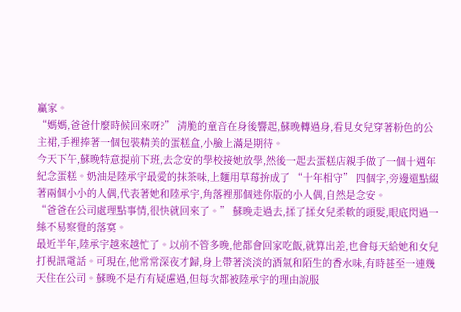贏家。
“媽媽,爸爸什麼時候回來呀?” 清脆的童音在身後響起,蘇晚轉過身,看見女兒穿著粉色的公主裙,手裡捧著一個包裝精美的蛋糕盒,小臉上滿是期待。
今天下午,蘇晚特意提前下班,去念安的學校接她放學,然後一起去蛋糕店親手做了一個十週年紀念蛋糕。奶油是陸承宇最愛的抹茶味,上麵用草莓拚成了 “十年相守” 四個字,旁邊還點綴著兩個小小的人偶,代表著她和陸承宇,角落裡那個迷你版的小人偶,自然是念安。
“爸爸在公司處理點事情,很快就回來了。” 蘇晚走過去,揉了揉女兒柔軟的頭髮,眼底閃過一絲不易察覺的落寞。
最近半年,陸承宇越來越忙了。以前不管多晚,他都會回家吃飯,就算出差,也會每天給她和女兒打視訊電話。可現在,他常常深夜才歸,身上帶著淡淡的酒氣和陌生的香水味,有時甚至一連幾天住在公司。蘇晚不是冇有疑慮過,但每次都被陸承宇的理由說服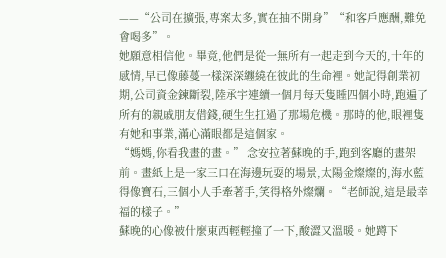——“公司在擴張,專案太多,實在抽不開身”“和客戶應酬,難免會喝多”。
她願意相信他。畢竟,他們是從一無所有一起走到今天的,十年的感情,早已像藤蔓一樣深深纏繞在彼此的生命裡。她記得創業初期,公司資金鍊斷裂,陸承宇連續一個月每天隻睡四個小時,跑遍了所有的親戚朋友借錢,硬生生扛過了那場危機。那時的他,眼裡隻有她和事業,滿心滿眼都是這個家。
“媽媽,你看我畫的畫。” 念安拉著蘇晚的手,跑到客廳的畫架前。畫紙上是一家三口在海邊玩耍的場景,太陽金燦燦的,海水藍得像寶石,三個小人手牽著手,笑得格外燦爛。“老師說,這是最幸福的樣子。”
蘇晚的心像被什麼東西輕輕撞了一下,酸澀又溫暖。她蹲下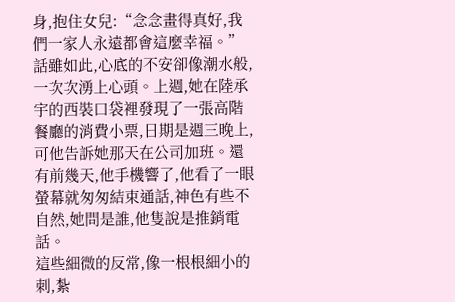身,抱住女兒:“念念畫得真好,我們一家人永遠都會這麼幸福。”
話雖如此,心底的不安卻像潮水般,一次次湧上心頭。上週,她在陸承宇的西裝口袋裡發現了一張高階餐廳的消費小票,日期是週三晚上,可他告訴她那天在公司加班。還有前幾天,他手機響了,他看了一眼螢幕就匆匆結束通話,神色有些不自然,她問是誰,他隻說是推銷電話。
這些細微的反常,像一根根細小的刺,紮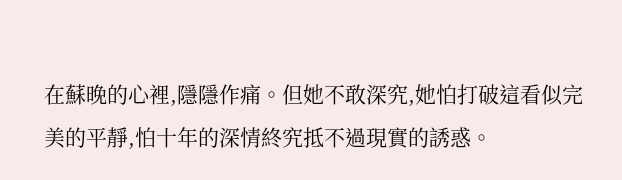在蘇晚的心裡,隱隱作痛。但她不敢深究,她怕打破這看似完美的平靜,怕十年的深情終究抵不過現實的誘惑。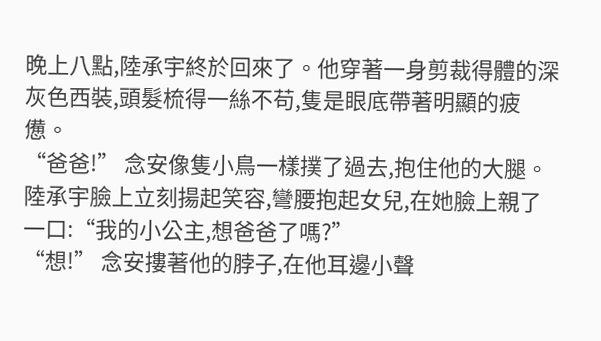晚上八點,陸承宇終於回來了。他穿著一身剪裁得體的深灰色西裝,頭髮梳得一絲不苟,隻是眼底帶著明顯的疲憊。
“爸爸!” 念安像隻小鳥一樣撲了過去,抱住他的大腿。
陸承宇臉上立刻揚起笑容,彎腰抱起女兒,在她臉上親了一口:“我的小公主,想爸爸了嗎?”
“想!” 念安摟著他的脖子,在他耳邊小聲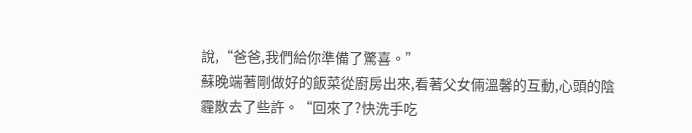說,“爸爸,我們給你準備了驚喜。”
蘇晚端著剛做好的飯菜從廚房出來,看著父女倆溫馨的互動,心頭的陰霾散去了些許。“回來了?快洗手吃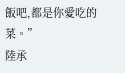飯吧,都是你愛吃的菜。”
陸承